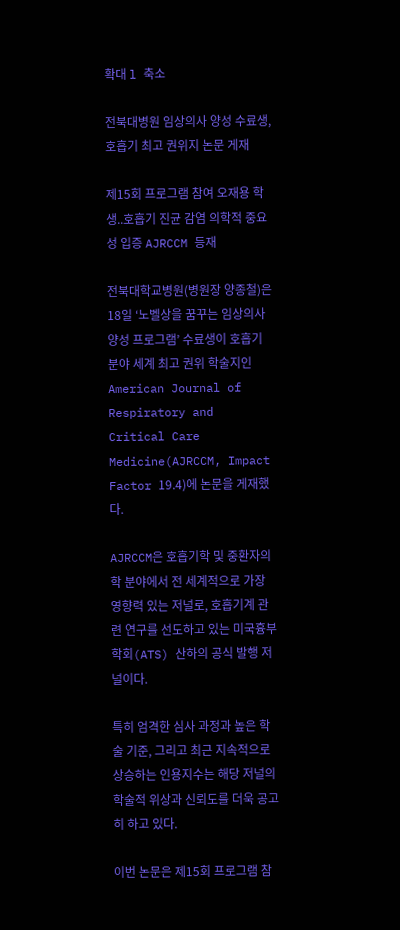확대 l 축소

전북대병원 임상의사 양성 수료생, 호흡기 최고 권위지 논문 게재

제15회 프로그램 참여 오재용 학생..호흡기 진균 감염 의학적 중요성 입증 AJRCCM 등재

전북대학교병원(병원장 양종철)은 18일 ‘노벨상을 꿈꾸는 임상의사 양성 프로그램’ 수료생이 호흡기 분야 세계 최고 권위 학술지인 American Journal of Respiratory and Critical Care Medicine(AJRCCM, Impact Factor 19.4)에 논문을 게재했다.

AJRCCM은 호흡기학 및 중환자의학 분야에서 전 세계적으로 가장 영향력 있는 저널로, 호흡기계 관련 연구를 선도하고 있는 미국흉부학회(ATS) 산하의 공식 발행 저널이다.

특히 엄격한 심사 과정과 높은 학술 기준, 그리고 최근 지속적으로 상승하는 인용지수는 해당 저널의 학술적 위상과 신뢰도를 더욱 공고히 하고 있다.

이번 논문은 제15회 프로그램 참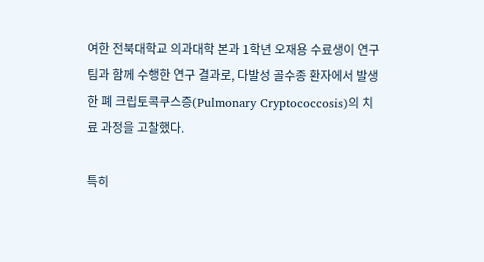여한 전북대학교 의과대학 본과 1학년 오재용 수료생이 연구팀과 함께 수행한 연구 결과로, 다발성 골수종 환자에서 발생한 폐 크립토콕쿠스증(Pulmonary Cryptococcosis)의 치료 과정을 고찰했다.

특히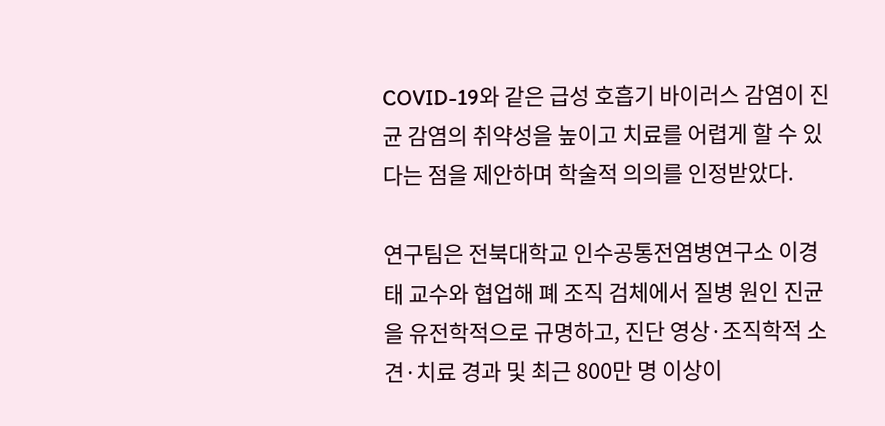COVID-19와 같은 급성 호흡기 바이러스 감염이 진균 감염의 취약성을 높이고 치료를 어렵게 할 수 있다는 점을 제안하며 학술적 의의를 인정받았다.

연구팀은 전북대학교 인수공통전염병연구소 이경태 교수와 협업해 폐 조직 검체에서 질병 원인 진균을 유전학적으로 규명하고, 진단 영상·조직학적 소견·치료 경과 및 최근 800만 명 이상이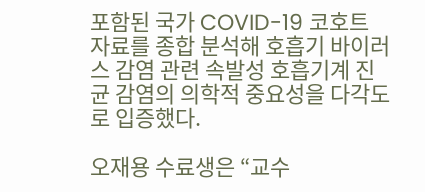포함된 국가 COVID-19 코호트 자료를 종합 분석해 호흡기 바이러스 감염 관련 속발성 호흡기계 진균 감염의 의학적 중요성을 다각도로 입증했다.

오재용 수료생은 “교수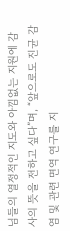님들의 열정적인 지도와 아낌없는 지원에 감사의 뜻을 전하고 싶다”며, “앞으로도 진균 감염 및 관련 면역 연구를 지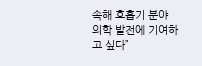속해 호흡기 분야 의학 발전에 기여하고 싶다”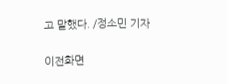고 말했다. /정소민 기자

이전화면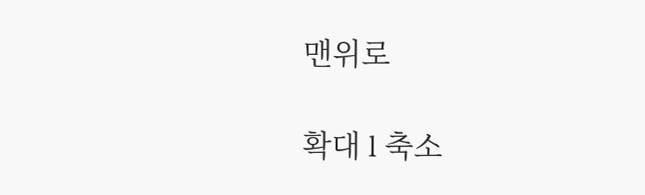맨위로

확대 l 축소